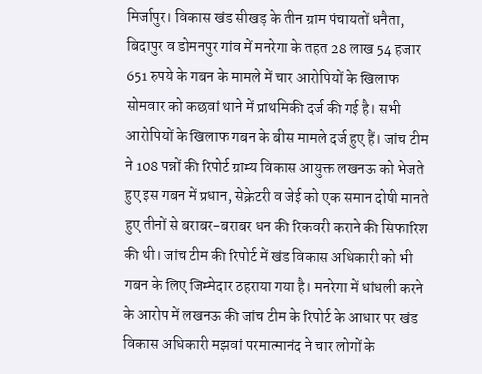मिर्जापुर। विकास खंड सीखड़ के तीन ग्राम पंचायतों धनैता, बिदापुर व डोमनपुर गांव में मनरेगा के तहत 28 लाख 54 हजार 651 रुपये के गबन के मामले में चार आरोपियों के खिलाफ सोमवार को कछवां थाने में प्राथमिकी दर्ज की गई है। सभी आरोपियों के खिलाफ गबन के बीस मामले दर्ज हुए हैं। जांच टीम ने 108 पन्नों की रिपोर्ट ग्राम्य विकास आयुक्त लखनऊ को भेजते हुए इस गबन में प्रधान, सेक्रेटरी व जेई को एक समान दोषी मानते हुए तीनों से बराबर-बराबर धन की रिकवरी कराने की सिफारिश की थी। जांच टीम की रिपोर्ट में खंड विकास अधिकारी को भी गबन के लिए जिम्मेदार ठहराया गया है। मनरेगा में धांधली करने के आरोप में लखनऊ की जांच टीम के रिपोर्ट के आधार पर खंड विकास अधिकारी मझवां परमात्मानंद ने चार लोगों के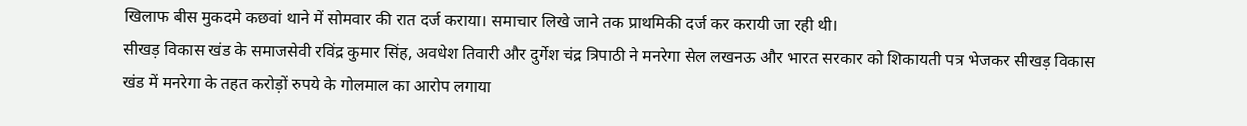खिलाफ बीस मुकदमे कछवां थाने में सोमवार की रात दर्ज कराया। समाचार लिखे जाने तक प्राथमिकी दर्ज कर करायी जा रही थी।
सीखड़ विकास खंड के समाजसेवी रविंद्र कुमार सिंह, अवधेश तिवारी और दुर्गेश चंद्र त्रिपाठी ने मनरेगा सेल लखनऊ और भारत सरकार को शिकायती पत्र भेजकर सीखड़ विकास खंड में मनरेगा के तहत करोड़ों रुपये के गोलमाल का आरोप लगाया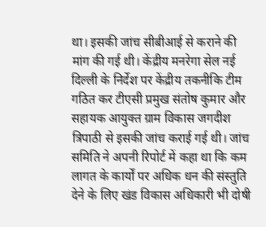था। इसकी जांच सीबीआई से कराने की मांग की गई थी। केंद्रीय मनरेगा सेल नई दिल्ली के निर्देश पर केंद्रीय तकनीकि टीम गठित कर टीएसी प्रमुख संतोष कुमार और सहायक आयुक्त ग्राम विकास जगदीश त्रिपाठी से इसकी जांच कराई गई थी। जांच समिति ने अपनी रिपोर्ट में कहा था कि कम लागत के कार्यों पर अधिक धन की संस्तुति देने के लिए खंड विकास अधिकारी भी दोषी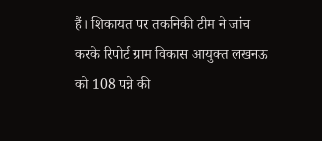हैं। शिकायत पर तकनिकी टीम ने जांच करके रिपोर्ट ग्राम विकास आयुक्त लखनऊ को 108 पन्ने की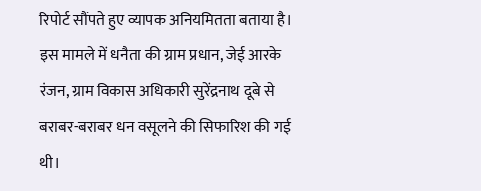रिपोर्ट सौंपते हुए व्यापक अनियमितता बताया है। इस मामले में धनैता की ग्राम प्रधान, जेई आरके रंजन, ग्राम विकास अधिकारी सुरेंद्रनाथ दूबे से बराबर-बराबर धन वसूलने की सिफारिश की गई थी।